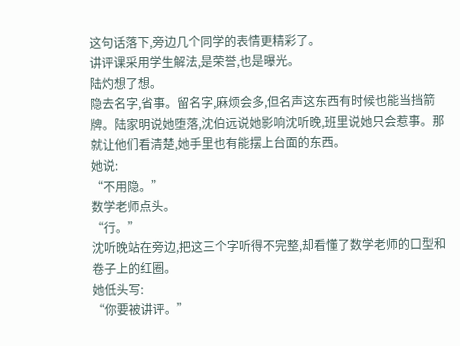这句话落下,旁边几个同学的表情更精彩了。
讲评课采用学生解法,是荣誉,也是曝光。
陆灼想了想。
隐去名字,省事。留名字,麻烦会多,但名声这东西有时候也能当挡箭牌。陆家明说她堕落,沈伯远说她影响沈听晚,班里说她只会惹事。那就让他们看清楚,她手里也有能摆上台面的东西。
她说:
“不用隐。”
数学老师点头。
“行。”
沈听晚站在旁边,把这三个字听得不完整,却看懂了数学老师的口型和卷子上的红圈。
她低头写:
“你要被讲评。”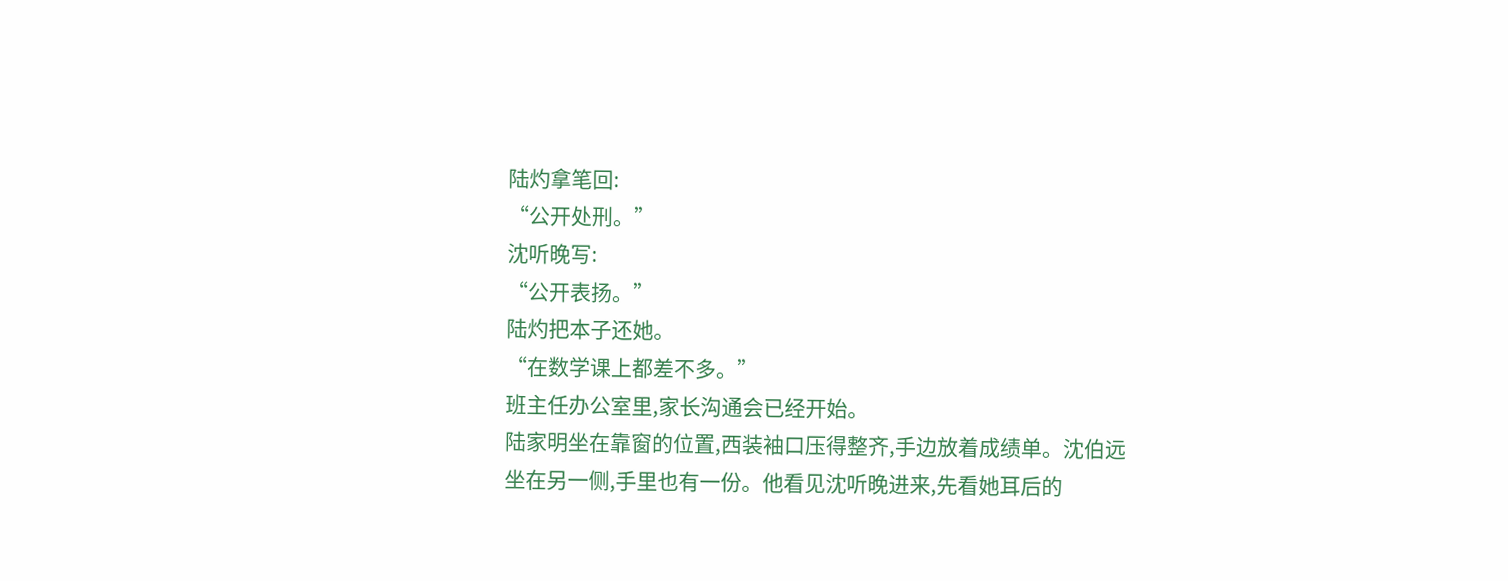陆灼拿笔回:
“公开处刑。”
沈听晚写:
“公开表扬。”
陆灼把本子还她。
“在数学课上都差不多。”
班主任办公室里,家长沟通会已经开始。
陆家明坐在靠窗的位置,西装袖口压得整齐,手边放着成绩单。沈伯远坐在另一侧,手里也有一份。他看见沈听晚进来,先看她耳后的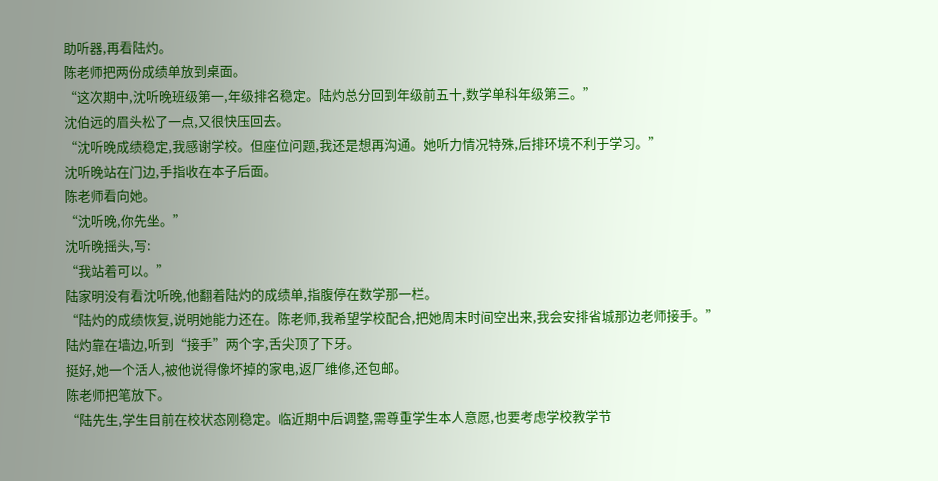助听器,再看陆灼。
陈老师把两份成绩单放到桌面。
“这次期中,沈听晚班级第一,年级排名稳定。陆灼总分回到年级前五十,数学单科年级第三。”
沈伯远的眉头松了一点,又很快压回去。
“沈听晚成绩稳定,我感谢学校。但座位问题,我还是想再沟通。她听力情况特殊,后排环境不利于学习。”
沈听晚站在门边,手指收在本子后面。
陈老师看向她。
“沈听晚,你先坐。”
沈听晚摇头,写:
“我站着可以。”
陆家明没有看沈听晚,他翻着陆灼的成绩单,指腹停在数学那一栏。
“陆灼的成绩恢复,说明她能力还在。陈老师,我希望学校配合,把她周末时间空出来,我会安排省城那边老师接手。”
陆灼靠在墙边,听到“接手”两个字,舌尖顶了下牙。
挺好,她一个活人,被他说得像坏掉的家电,返厂维修,还包邮。
陈老师把笔放下。
“陆先生,学生目前在校状态刚稳定。临近期中后调整,需尊重学生本人意愿,也要考虑学校教学节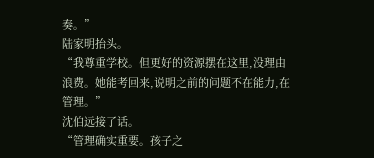奏。”
陆家明抬头。
“我尊重学校。但更好的资源摆在这里,没理由浪费。她能考回来,说明之前的问题不在能力,在管理。”
沈伯远接了话。
“管理确实重要。孩子之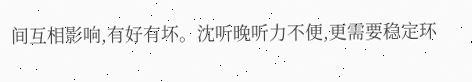间互相影响,有好有坏。沈听晚听力不便,更需要稳定环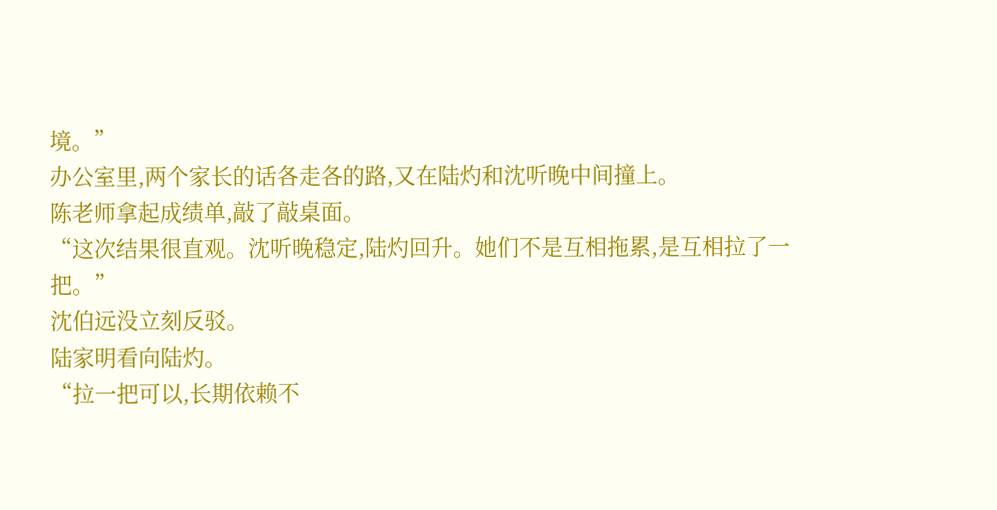境。”
办公室里,两个家长的话各走各的路,又在陆灼和沈听晚中间撞上。
陈老师拿起成绩单,敲了敲桌面。
“这次结果很直观。沈听晚稳定,陆灼回升。她们不是互相拖累,是互相拉了一把。”
沈伯远没立刻反驳。
陆家明看向陆灼。
“拉一把可以,长期依赖不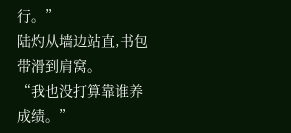行。”
陆灼从墙边站直,书包带滑到肩窝。
“我也没打算靠谁养成绩。”